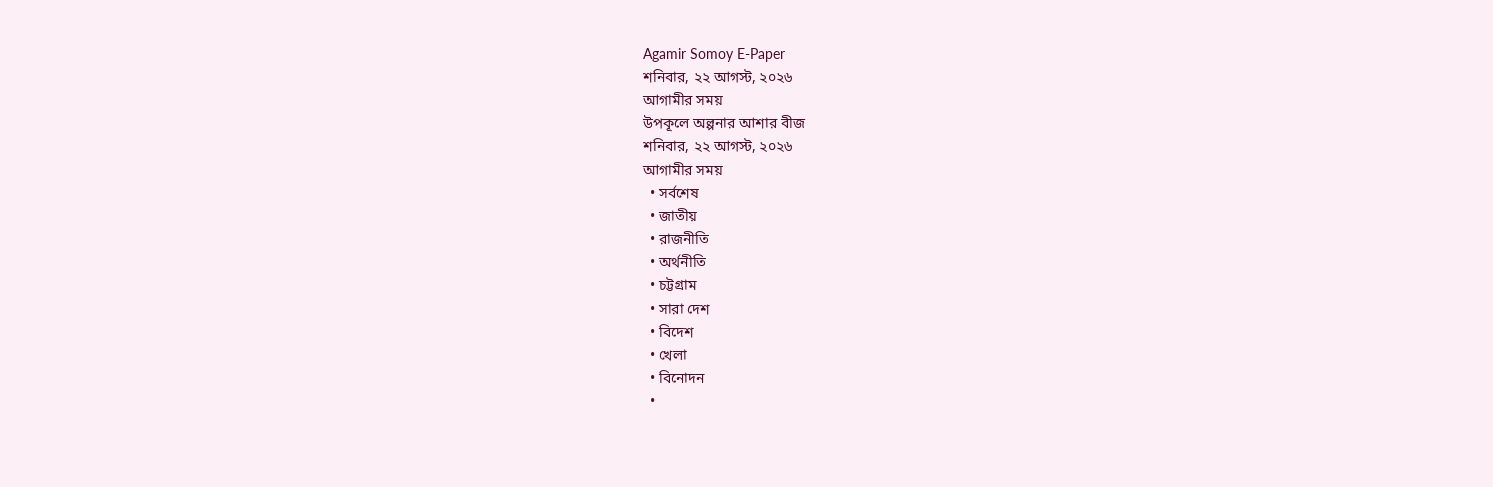Agamir Somoy E-Paper
শনিবার, ২২ আগস্ট, ২০২৬
আগামীর সময়
উপকূলে অল্পনার আশার বীজ
শনিবার, ২২ আগস্ট, ২০২৬
আগামীর সময়
  • সর্বশেষ
  • জাতীয়
  • রাজনীতি
  • অর্থনীতি
  • চট্টগ্রাম
  • সারা দেশ
  • বিদেশ
  • খেলা
  • বিনোদন
  •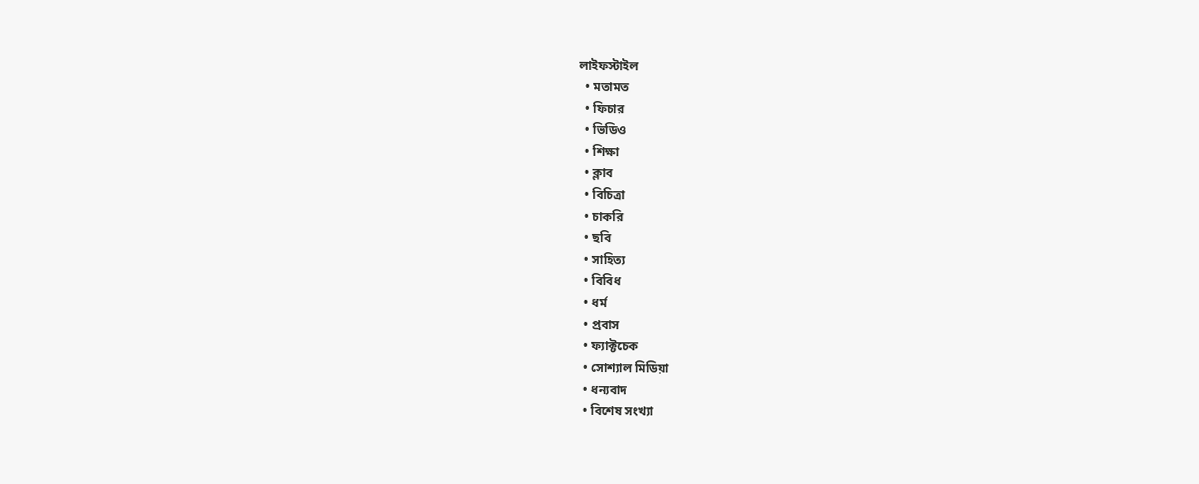লাইফস্টাইল
  • মতামত
  • ফিচার
  • ভিডিও
  • শিক্ষা
  • ক্লাব
  • বিচিত্রা
  • চাকরি
  • ছবি
  • সাহিত্য
  • বিবিধ
  • ধর্ম
  • প্রবাস
  • ফ্যাক্টচেক
  • সোশ্যাল মিডিয়া
  • ধন্যবাদ
  • বিশেষ সংখ্যা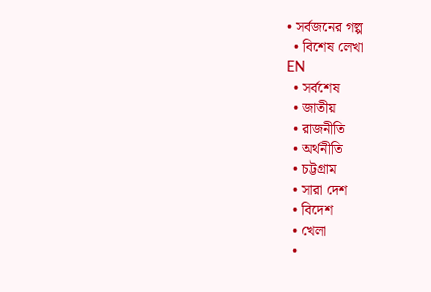• সর্বজনের গল্প
  • বিশেষ লেখা
EN
  • সর্বশেষ
  • জাতীয়
  • রাজনীতি
  • অর্থনীতি
  • চট্টগ্রাম
  • সারা দেশ
  • বিদেশ
  • খেলা
  •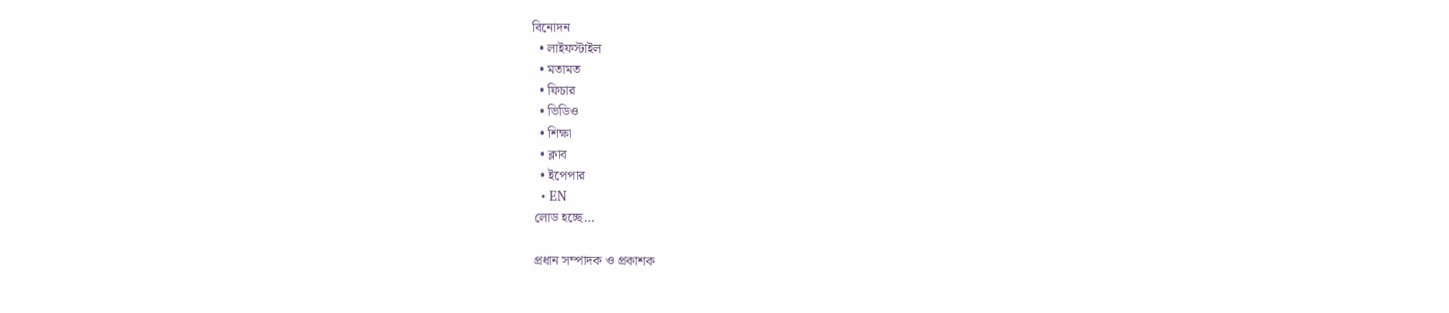বিনোদন
  • লাইফস্টাইল
  • মতামত
  • ফিচার
  • ভিডিও
  • শিক্ষা
  • ক্লাব
  • ইপেপার
  • EN
লোড হচ্ছে…

প্রধান সম্পাদক ও প্রকাশক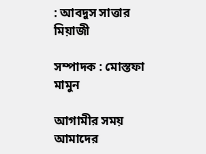: আবদুস সাত্তার মিয়াজী

সম্পাদক : মোস্তফা মামুন

আগামীর সময়
আমাদের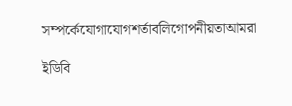সম্পর্কেযোগাযোগশর্তাবলিগোপনীয়তাআমরা

ইডিবি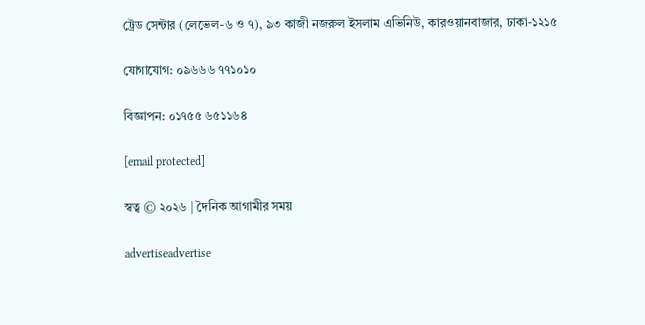ট্রেড সেন্টার (লেভেল-৬ ও ৭), ৯৩ কাজী নজরুল ইসলাম এভিনিউ, কারওয়ানবাজার, ঢাকা-১২১৫

যোগাযোগ: ০৯৬৬৬ ৭৭১০১০

বিজ্ঞাপন: ০১৭৫৫ ৬৫১১৬৪

[email protected]

স্বত্ব © ২০২৬ | দৈনিক আগামীর সময়

advertiseadvertise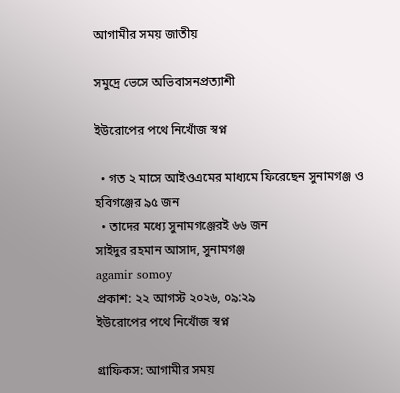আগামীর সময় জাতীয়

সমুদ্রে ভেসে অভিবাসনপ্রত্যাশী

ইউরোপের পথে নিখোঁজ স্বপ্ন

  • গত ২ মাসে আইওএমের মাধ্যমে ফিরেছেন সুনামগঞ্জ ও হবিগঞ্জের ৯৫ জন
  • তাদের মধ্যে সুনামগঞ্জেরই ৬৬ জন
সাইদুর রহমান আসাদ, সুনামগঞ্জ
agamir somoy
প্রকাশ: ২২ আগস্ট ২০২৬, ০৯:২৯
ইউরোপের পথে নিখোঁজ স্বপ্ন

গ্রাফিকস: আগামীর সময়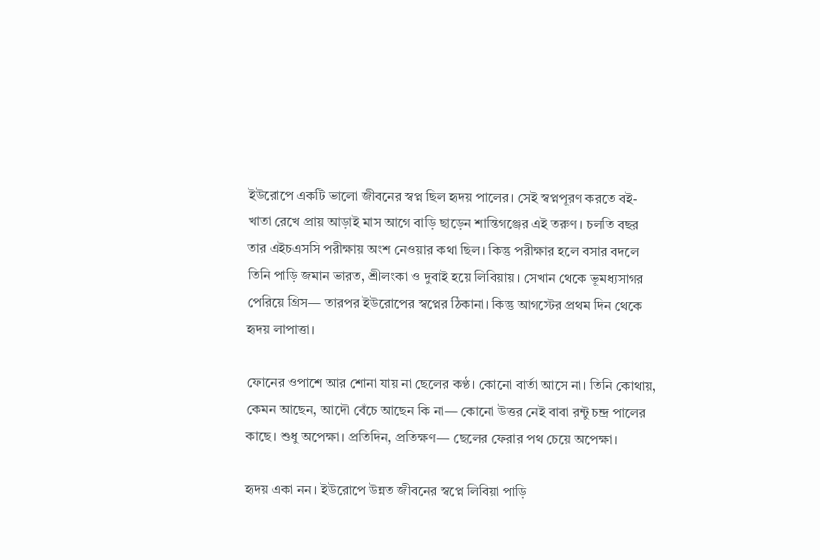ইউরোপে একটি ভালো জীবনের স্বপ্ন ছিল হৃদয় পালের। সেই স্বপ্নপূরণ করতে বই-খাতা রেখে প্রায় আড়াই মাস আগে বাড়ি ছাড়েন শান্তিগঞ্জের এই তরুণ। চলতি বছর তার এইচএসসি পরীক্ষায় অংশ নেওয়ার কথা ছিল। কিন্তু পরীক্ষার হলে বসার বদলে তিনি পাড়ি জমান ভারত, শ্রীলংকা ও দুবাই হয়ে লিবিয়ায়। সেখান থেকে ভূমধ্যসাগর পেরিয়ে গ্রিস— তারপর ইউরোপের স্বপ্নের ঠিকানা। কিন্তু আগস্টের প্রথম দিন থেকে হৃদয় লাপাত্তা।

ফোনের ওপাশে আর শোনা যায় না ছেলের কণ্ঠ। কোনো বার্তা আসে না। তিনি কোথায়, কেমন আছেন, আদৌ বেঁচে আছেন কি না— কোনো উত্তর নেই বাবা রন্টু চন্দ্র পালের কাছে। শুধু অপেক্ষা। প্রতিদিন, প্রতিক্ষণ— ছেলের ফেরার পথ চেয়ে অপেক্ষা।

হৃদয় একা নন। ইউরোপে উন্নত জীবনের স্বপ্নে লিবিয়া পাড়ি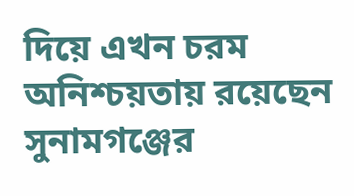দিয়ে এখন চরম অনিশ্চয়তায় রয়েছেন সুনামগঞ্জের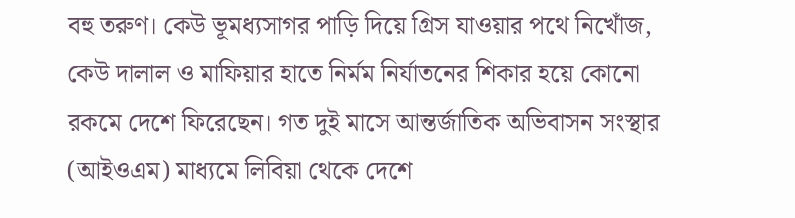বহু তরুণ। কেউ ভূমধ্যসাগর পাড়ি দিয়ে গ্রিস যাওয়ার পথে নিখোঁজ, কেউ দালাল ও মাফিয়ার হাতে নির্মম নির্যাতনের শিকার হয়ে কোনো রকমে দেশে ফিরেছেন। গত দুই মাসে আন্তর্জাতিক অভিবাসন সংস্থার (আইওএম) মাধ্যমে লিবিয়া থেকে দেশে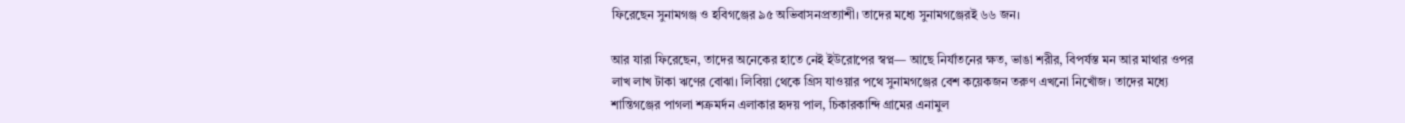ফিরেছেন সুনামগঞ্জ ও হবিগঞ্জের ৯৫ অভিবাসনপ্রত্যাশী। তাদের মধ্যে সুনামগঞ্জেরই ৬৬ জন।

আর যারা ফিরেছেন, তাদের অনেকের হাতে নেই ইউরোপের স্বপ্ন— আছে নির্যাতনের ক্ষত, ভাঙা শরীর, বিপর্যস্ত মন আর মাথার ওপর লাখ লাখ টাকা ঋণের বোঝা। লিবিয়া থেকে গ্রিস যাওয়ার পথে সুনামগঞ্জের বেশ কয়েকজন তরুণ এখনো নিখোঁজ। তাদের মধ্যে শান্তিগঞ্জের পাগলা শত্রুমর্দন এলাকার হৃদয় পাল, চিকারকান্দি গ্রামের এনামুল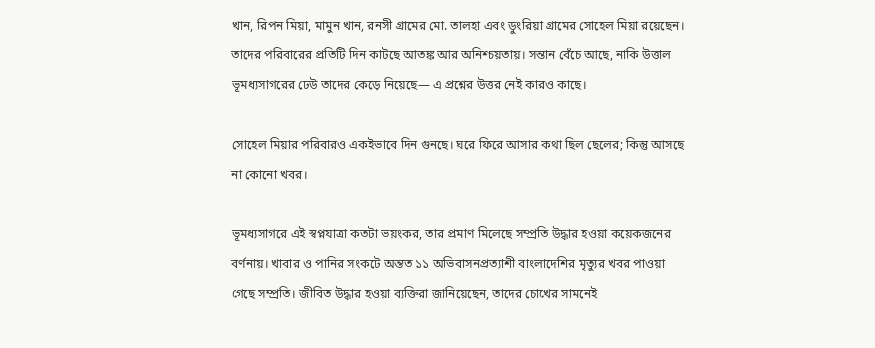খান, রিপন মিয়া, মামুন খান, রনসী গ্রামের মো. তালহা এবং ডুংরিয়া গ্রামের সোহেল মিয়া রয়েছেন। তাদের পরিবারের প্রতিটি দিন কাটছে আতঙ্ক আর অনিশ্চয়তায়। সন্তান বেঁচে আছে, নাকি উত্তাল ভূমধ্যসাগরের ঢেউ তাদের কেড়ে নিয়েছে— এ প্রশ্নের উত্তর নেই কারও কাছে।

সোহেল মিয়ার পরিবারও একইভাবে দিন গুনছে। ঘরে ফিরে আসার কথা ছিল ছেলের; কিন্তু আসছে না কোনো খবর।

ভূমধ্যসাগরে এই স্বপ্নযাত্রা কতটা ভয়ংকর, তার প্রমাণ মিলেছে সম্প্রতি উদ্ধার হওয়া কয়েকজনের বর্ণনায়। খাবার ও পানির সংকটে অন্তত ১১ অভিবাসনপ্রত্যাশী বাংলাদেশির মৃত্যুর খবর পাওয়া গেছে সম্প্রতি। জীবিত উদ্ধার হওয়া ব্যক্তিরা জানিয়েছেন, তাদের চোখের সামনেই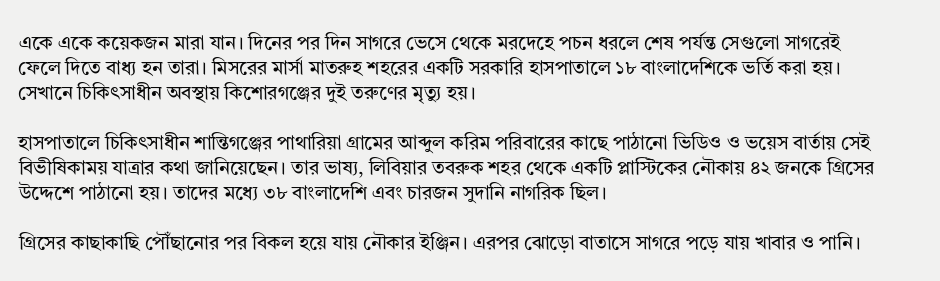একে একে কয়েকজন মারা যান। দিনের পর দিন সাগরে ভেসে থেকে মরদেহে পচন ধরলে শেষ পর্যন্ত সেগুলো সাগরেই ফেলে দিতে বাধ্য হন তারা। মিসরের মার্সা মাতরুহ শহরের একটি সরকারি হাসপাতালে ১৮ বাংলাদেশিকে ভর্তি করা হয়। সেখানে চিকিৎসাধীন অবস্থায় কিশোরগঞ্জের দুই তরুণের মৃত্যু হয়।

হাসপাতালে চিকিৎসাধীন শান্তিগঞ্জের পাথারিয়া গ্রামের আব্দুল করিম পরিবারের কাছে পাঠানো ভিডিও ও ভয়েস বার্তায় সেই বিভীষিকাময় যাত্রার কথা জানিয়েছেন। তার ভাষ্য, লিবিয়ার তবরুক শহর থেকে একটি প্লাস্টিকের নৌকায় ৪২ জনকে গ্রিসের উদ্দেশে পাঠানো হয়। তাদের মধ্যে ৩৮ বাংলাদেশি এবং চারজন সুদানি নাগরিক ছিল।

গ্রিসের কাছাকাছি পৌঁছানোর পর বিকল হয়ে যায় নৌকার ইঞ্জিন। এরপর ঝোড়ো বাতাসে সাগরে পড়ে যায় খাবার ও পানি।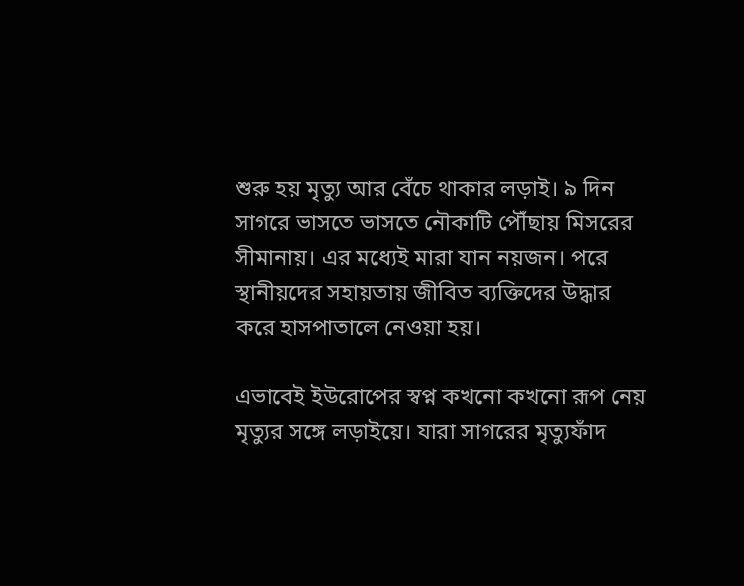শুরু হয় মৃত্যু আর বেঁচে থাকার লড়াই। ৯ দিন সাগরে ভাসতে ভাসতে নৌকাটি পৌঁছায় মিসরের সীমানায়। এর মধ্যেই মারা যান নয়জন। পরে স্থানীয়দের সহায়তায় জীবিত ব্যক্তিদের উদ্ধার করে হাসপাতালে নেওয়া হয়।

এভাবেই ইউরোপের স্বপ্ন কখনো কখনো রূপ নেয় মৃত্যুর সঙ্গে লড়াইয়ে। যারা সাগরের মৃত্যুফাঁদ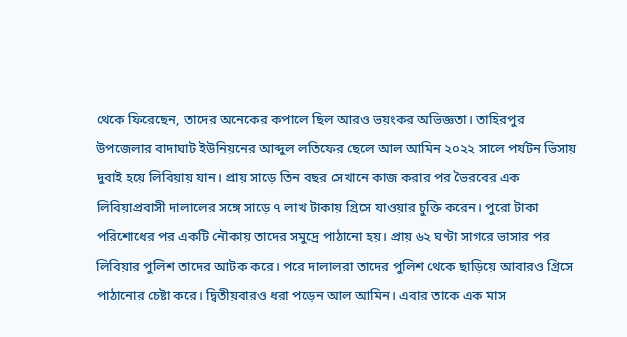থেকে ফিরেছেন, তাদের অনেকের কপালে ছিল আরও ভয়ংকর অভিজ্ঞতা। তাহিরপুর উপজেলার বাদাঘাট ইউনিয়নের আব্দুল লতিফের ছেলে আল আমিন ২০২২ সালে পর্যটন ভিসায় দুবাই হয়ে লিবিয়ায় যান। প্রায় সাড়ে তিন বছর সেখানে কাজ করার পর ভৈরবের এক লিবিয়াপ্রবাসী দালালের সঙ্গে সাড়ে ৭ লাখ টাকায় গ্রিসে যাওয়ার চুক্তি করেন। পুরো টাকা পরিশোধের পর একটি নৌকায় তাদের সমুদ্রে পাঠানো হয়। প্রায় ৬২ ঘণ্টা সাগরে ভাসার পর লিবিয়ার পুলিশ তাদের আটক করে। পরে দালালরা তাদের পুলিশ থেকে ছাড়িয়ে আবারও গ্রিসে পাঠানোর চেষ্টা করে। দ্বিতীয়বারও ধরা পড়েন আল আমিন। এবার তাকে এক মাস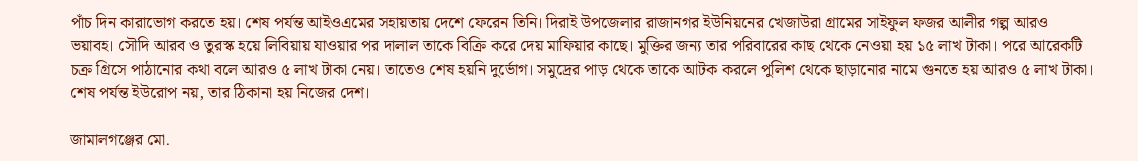পাঁচ দিন কারাভোগ করতে হয়। শেষ পর্যন্ত আইওএমের সহায়তায় দেশে ফেরেন তিনি। দিরাই উপজেলার রাজানগর ইউনিয়নের খেজাউরা গ্রামের সাইফুল ফজর আলীর গল্প আরও ভয়াবহ। সৌদি আরব ও তুরস্ক হয়ে লিবিয়ায় যাওয়ার পর দালাল তাকে বিক্রি করে দেয় মাফিয়ার কাছে। মুক্তির জন্য তার পরিবারের কাছ থেকে নেওয়া হয় ১৫ লাখ টাকা। পরে আরেকটি চক্র গ্রিসে পাঠানোর কথা বলে আরও ৫ লাখ টাকা নেয়। তাতেও শেষ হয়নি দুর্ভোগ। সমুদ্রের পাড় থেকে তাকে আটক করলে পুলিশ থেকে ছাড়ানোর নামে গুনতে হয় আরও ৫ লাখ টাকা। শেষ পর্যন্ত ইউরোপ নয়, তার ঠিকানা হয় নিজের দেশ।

জামালগঞ্জের মো.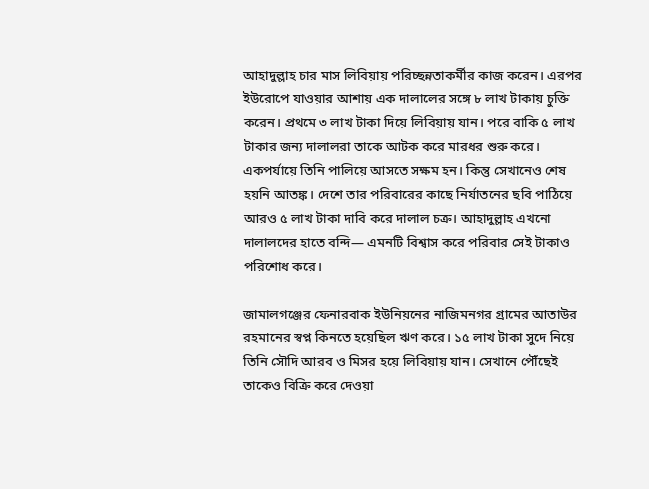আহাদুল্লাহ চার মাস লিবিয়ায় পরিচ্ছন্নতাকর্মীর কাজ করেন। এরপর ইউরোপে যাওয়ার আশায় এক দালালের সঙ্গে ৮ লাখ টাকায় চুক্তি করেন। প্রথমে ৩ লাখ টাকা দিয়ে লিবিয়ায় যান। পরে বাকি ৫ লাখ টাকার জন্য দালালরা তাকে আটক করে মারধর শুরু করে। একপর্যায়ে তিনি পালিয়ে আসতে সক্ষম হন। কিন্তু সেখানেও শেষ হয়নি আতঙ্ক। দেশে তার পরিবারের কাছে নির্যাতনের ছবি পাঠিয়ে আরও ৫ লাখ টাকা দাবি করে দালাল চক্র। আহাদুল্লাহ এখনো দালালদের হাতে বন্দি— এমনটি বিশ্বাস করে পরিবার সেই টাকাও পরিশোধ করে।

জামালগঞ্জের ফেনারবাক ইউনিয়নের নাজিমনগর গ্রামের আতাউর রহমানের স্বপ্ন কিনতে হয়েছিল ঋণ করে। ১৫ লাখ টাকা সুদে নিয়ে তিনি সৌদি আরব ও মিসর হয়ে লিবিয়ায় যান। সেখানে পৌঁছেই তাকেও বিক্রি করে দেওয়া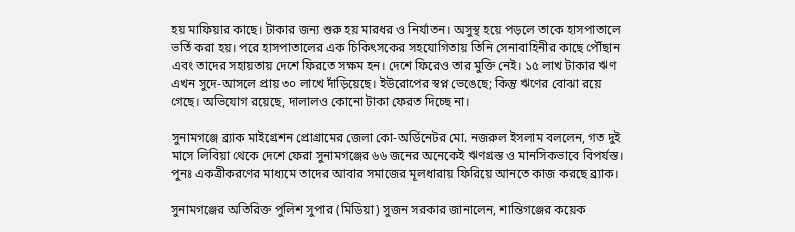হয় মাফিয়ার কাছে। টাকার জন্য শুরু হয় মারধর ও নির্যাতন। অসুস্থ হয়ে পড়লে তাকে হাসপাতালে ভর্তি করা হয়। পরে হাসপাতালের এক চিকিৎসকের সহযোগিতায় তিনি সেনাবাহিনীর কাছে পৌঁছান এবং তাদের সহায়তায় দেশে ফিরতে সক্ষম হন। দেশে ফিরেও তার মুক্তি নেই। ১৫ লাখ টাকার ঋণ এখন সুদে-আসলে প্রায় ৩০ লাখে দাঁড়িয়েছে। ইউরোপের স্বপ্ন ভেঙেছে; কিন্তু ঋণের বোঝা রয়ে গেছে। অভিযোগ রয়েছে, দালালও কোনো টাকা ফেরত দিচ্ছে না।

সুনামগঞ্জে ব্র্যাক মাইগ্রেশন প্রোগ্রামের জেলা কো-অর্ডিনেটর মো. নজরুল ইসলাম বললেন, গত দুই মাসে লিবিয়া থেকে দেশে ফেরা সুনামগঞ্জের ৬৬ জনের অনেকেই ঋণগ্রস্ত ও মানসিকভাবে বিপর্যস্ত। পুনঃ একত্রীকরণের মাধ্যমে তাদের আবার সমাজের মূলধারায় ফিরিয়ে আনতে কাজ করছে ব্র্যাক।

সুনামগঞ্জের অতিরিক্ত পুলিশ সুপার (মিডিয়া) সুজন সরকার জানালেন, শান্তিগঞ্জের কয়েক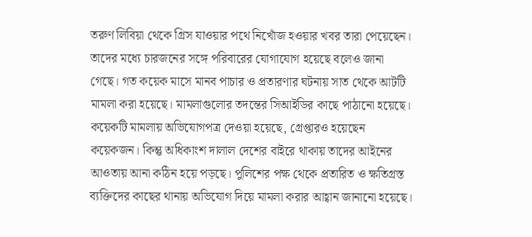তরুণ লিবিয়া থেকে গ্রিস যাওয়ার পথে নিখোঁজ হওয়ার খবর তারা পেয়েছেন। তাদের মধ্যে চারজনের সঙ্গে পরিবারের যোগাযোগ হয়েছে বলেও জানা গেছে। গত কয়েক মাসে মানব পাচার ও প্রতারণার ঘটনায় সাত থেকে আটটি মামলা করা হয়েছে। মামলাগুলোর তদন্তের সিআইডির কাছে পাঠানো হয়েছে। কয়েকটি মামলায় অভিযোগপত্র দেওয়া হয়েছে, গ্রেপ্তারও হয়েছেন কয়েকজন। কিন্তু অধিকাংশ দালাল দেশের বাইরে থাকায় তাদের আইনের আওতায় আনা কঠিন হয়ে পড়ছে। পুলিশের পক্ষ থেকে প্রতারিত ও ক্ষতিগ্রস্ত ব্যক্তিদের কাছের থানায় অভিযোগ দিয়ে মামলা করার আহ্বান জানানো হয়েছে।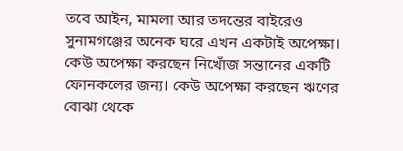তবে আইন, মামলা আর তদন্তের বাইরেও সুনামগঞ্জের অনেক ঘরে এখন একটাই অপেক্ষা। কেউ অপেক্ষা করছেন নিখোঁজ সন্তানের একটি ফোনকলের জন্য। কেউ অপেক্ষা করছেন ঋণের বোঝা থেকে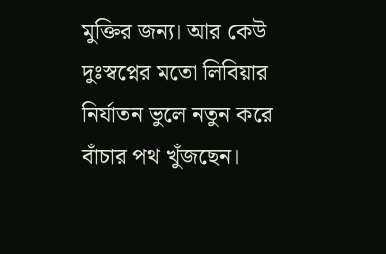মুক্তির জন্য। আর কেউ দুঃস্বপ্নের মতো লিবিয়ার নির্যাতন ভুলে নতুন করে বাঁচার পথ খুঁজছেন।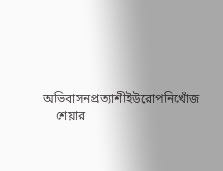অভিবাসনপ্রত্যাশীইউরোপনিখোঁজ
    শেয়ার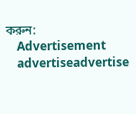করুন:
    Advertisement
    advertiseadvertise